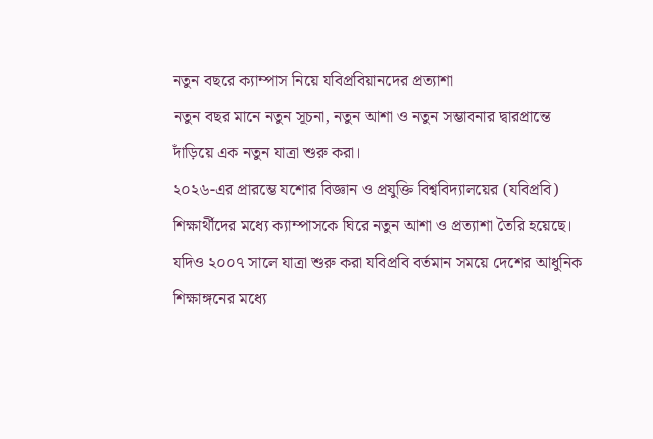নতুন বছরে ক্যাম্পাস নিয়ে যবিপ্রবিয়ানদের প্রত্যাশা
নতুন বছর মানে নতুন সূচনা, নতুন আশা ও নতুন সম্ভাবনার দ্বারপ্রান্তে দাঁড়িয়ে এক নতুন যাত্রা শুরু করা।
২০২৬-এর প্রারম্ভে যশোর বিজ্ঞান ও প্রযুক্তি বিশ্ববিদ্যালয়ের (যবিপ্রবি) শিক্ষার্থীদের মধ্যে ক্যাম্পাসকে ঘিরে নতুন আশা ও প্রত্যাশা তৈরি হয়েছে। যদিও ২০০৭ সালে যাত্রা শুরু করা যবিপ্রবি বর্তমান সময়ে দেশের আধুনিক শিক্ষাঙ্গনের মধ্যে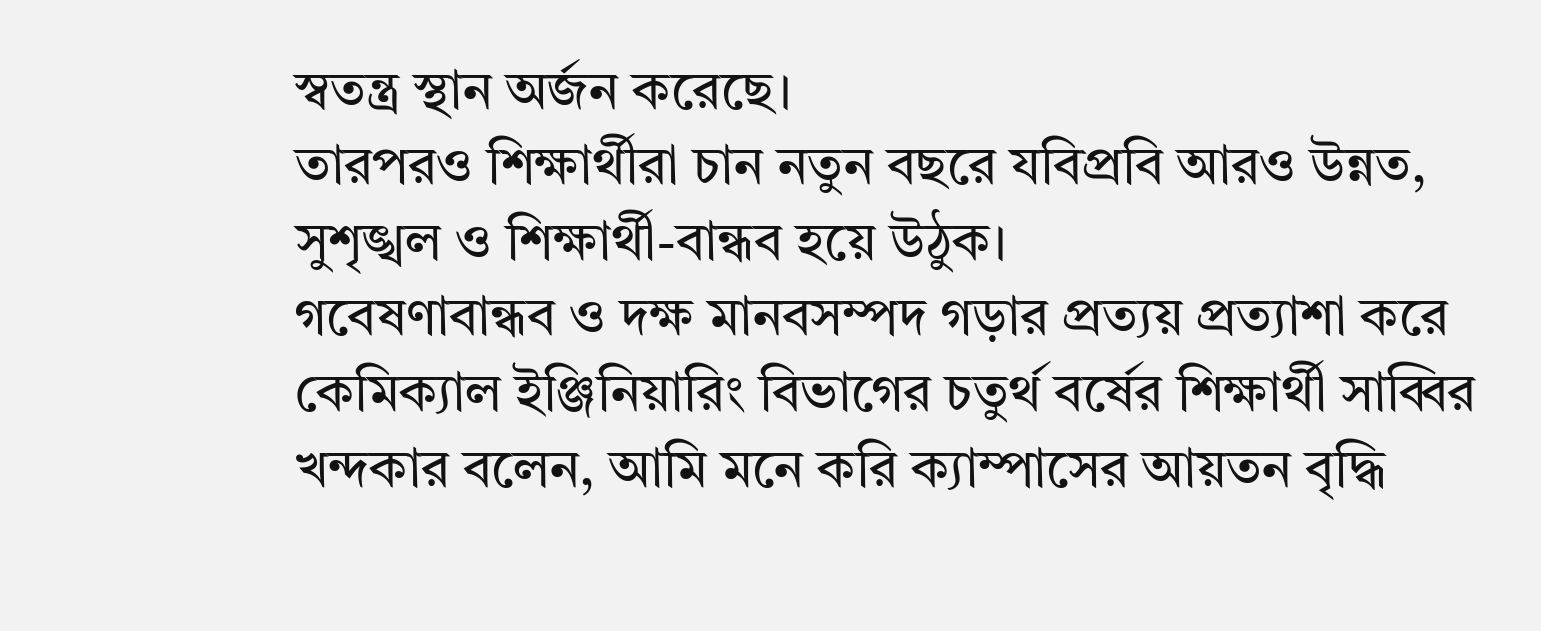স্বতন্ত্র স্থান অর্জন করেছে।
তারপরও শিক্ষার্থীরা চান নতুন বছরে যবিপ্রবি আরও উন্নত, সুশৃঙ্খল ও শিক্ষার্থী-বান্ধব হয়ে উঠুক।
গবেষণাবান্ধব ও দক্ষ মানবসম্পদ গড়ার প্রত্যয় প্রত্যাশা করে কেমিক্যাল ইঞ্জিনিয়ারিং বিভাগের চতুর্থ বর্ষের শিক্ষার্থী সাব্বির খন্দকার বলেন, আমি মনে করি ক্যাম্পাসের আয়তন বৃদ্ধি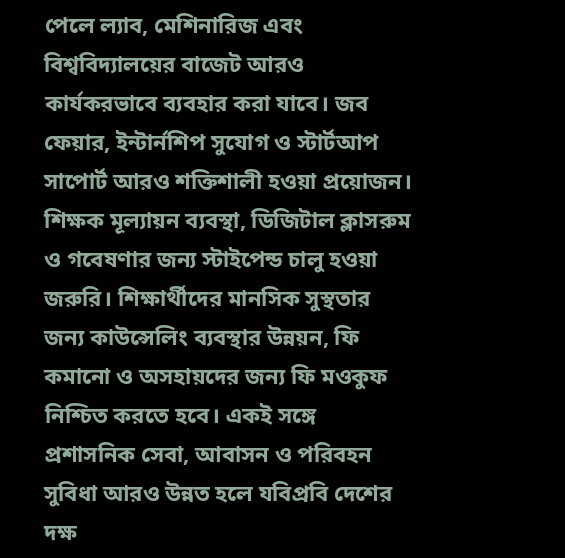পেলে ল্যাব, মেশিনারিজ এবং বিশ্ববিদ্যালয়ের বাজেট আরও কার্যকরভাবে ব্যবহার করা যাবে। জব ফেয়ার, ইন্টার্নশিপ সুযোগ ও স্টার্টআপ সাপোর্ট আরও শক্তিশালী হওয়া প্রয়োজন। শিক্ষক মূল্যায়ন ব্যবস্থা, ডিজিটাল ক্লাসরুম ও গবেষণার জন্য স্টাইপেন্ড চালু হওয়া জরুরি। শিক্ষার্থীদের মানসিক সুস্থতার জন্য কাউন্সেলিং ব্যবস্থার উন্নয়ন, ফি কমানো ও অসহায়দের জন্য ফি মওকুফ নিশ্চিত করতে হবে। একই সঙ্গে প্রশাসনিক সেবা, আবাসন ও পরিবহন সুবিধা আরও উন্নত হলে যবিপ্রবি দেশের দক্ষ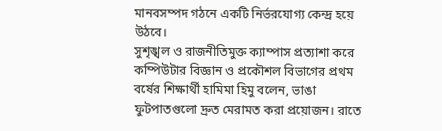মানবসম্পদ গঠনে একটি নির্ভরযোগ্য কেন্দ্র হয়ে উঠবে।
সুশৃঙ্খল ও রাজনীতিমুক্ত ক্যাম্পাস প্রত্যাশা করে কম্পিউটার বিজ্ঞান ও প্রকৌশল বিভাগের প্রথম বর্ষের শিক্ষার্থী হামিমা হিমু বলেন, ভাঙা ফুটপাতগুলো দ্রুত মেরামত করা প্রয়োজন। রাতে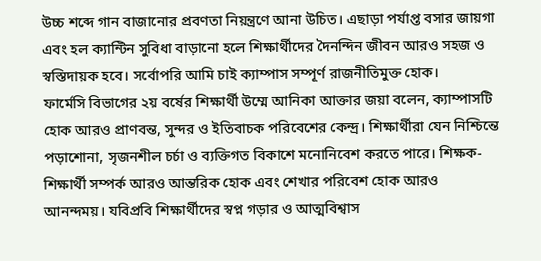উচ্চ শব্দে গান বাজানোর প্রবণতা নিয়ন্ত্রণে আনা উচিত। এছাড়া পর্যাপ্ত বসার জায়গা এবং হল ক্যান্টিন সুবিধা বাড়ানো হলে শিক্ষার্থীদের দৈনন্দিন জীবন আরও সহজ ও স্বস্তিদায়ক হবে। সর্বোপরি আমি চাই ক্যাম্পাস সম্পূর্ণ রাজনীতিমুক্ত হোক।
ফার্মেসি বিভাগের ২য় বর্ষের শিক্ষার্থী উম্মে আনিকা আক্তার জয়া বলেন, ক্যাম্পাসটি হোক আরও প্রাণবন্ত, সুন্দর ও ইতিবাচক পরিবেশের কেন্দ্র। শিক্ষার্থীরা যেন নিশ্চিন্তে পড়াশোনা, সৃজনশীল চর্চা ও ব্যক্তিগত বিকাশে মনোনিবেশ করতে পারে। শিক্ষক-শিক্ষার্থী সম্পর্ক আরও আন্তরিক হোক এবং শেখার পরিবেশ হোক আরও আনন্দময়। যবিপ্রবি শিক্ষার্থীদের স্বপ্ন গড়ার ও আত্মবিশ্বাস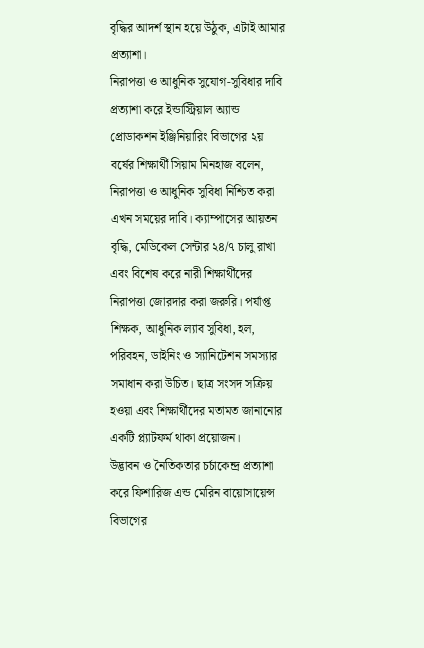বৃদ্ধির আদর্শ স্থান হয়ে উঠুক, এটাই আমার প্রত্যাশা।
নিরাপত্তা ও আধুনিক সুযোগ-সুবিধার দাবি প্রত্যাশা করে ইন্ডাস্ট্রিয়াল অ্যান্ড প্রোডাকশন ইঞ্জিনিয়ারিং বিভাগের ২য় বর্ষের শিক্ষার্থী সিয়াম মিনহাজ বলেন, নিরাপত্তা ও আধুনিক সুবিধা নিশ্চিত করা এখন সময়ের দাবি। ক্যাম্পাসের আয়তন বৃদ্ধি, মেডিকেল সেন্টার ২৪/৭ চালু রাখা এবং বিশেষ করে নারী শিক্ষার্থীদের নিরাপত্তা জোরদার করা জরুরি। পর্যাপ্ত শিক্ষক, আধুনিক ল্যাব সুবিধা, হল, পরিবহন, ডাইনিং ও স্যানিটেশন সমস্যার সমাধান করা উচিত। ছাত্র সংসদ সক্রিয় হওয়া এবং শিক্ষার্থীদের মতামত জানানোর একটি প্ল্যাটফর্ম থাকা প্রয়োজন।
উদ্ভাবন ও নৈতিকতার চর্চাকেন্দ্র প্রত্যাশা করে ফিশারিজ এন্ড মেরিন বায়োসায়েন্স বিভাগের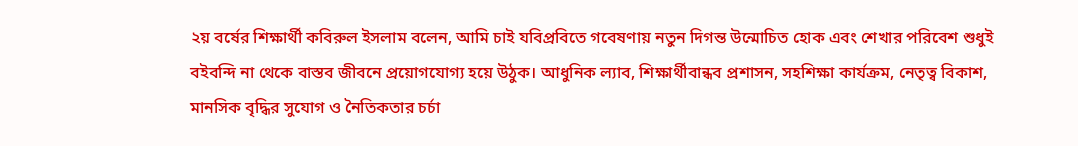২য় বর্ষের শিক্ষার্থী কবিরুল ইসলাম বলেন, আমি চাই যবিপ্রবিতে গবেষণায় নতুন দিগন্ত উন্মোচিত হোক এবং শেখার পরিবেশ শুধুই বইবন্দি না থেকে বাস্তব জীবনে প্রয়োগযোগ্য হয়ে উঠুক। আধুনিক ল্যাব, শিক্ষার্থীবান্ধব প্রশাসন, সহশিক্ষা কার্যক্রম, নেতৃত্ব বিকাশ, মানসিক বৃদ্ধির সুযোগ ও নৈতিকতার চর্চা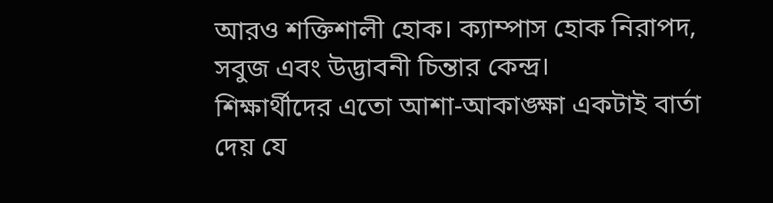আরও শক্তিশালী হোক। ক্যাম্পাস হোক নিরাপদ, সবুজ এবং উদ্ভাবনী চিন্তার কেন্দ্র।
শিক্ষার্থীদের এতো আশা-আকাঙ্ক্ষা একটাই বার্তা দেয় যে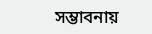সম্ভাবনায়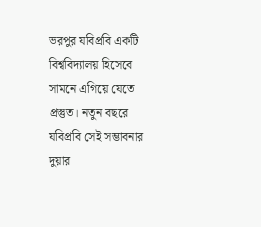ভরপুর যবিপ্রবি একটি বিশ্ববিদ্যালয় হিসেবে সামনে এগিয়ে যেতে প্রস্তুত। নতুন বছরে যবিপ্রবি সেই সম্ভাবনার দুয়ার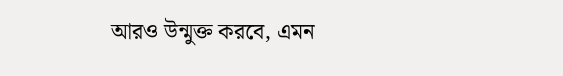আরও উন্মুক্ত করবে, এমন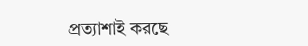প্রত্যাশাই করছে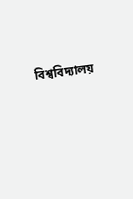বিশ্ববিদ্যালয়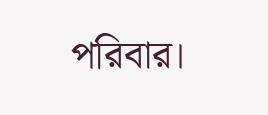পরিবার।